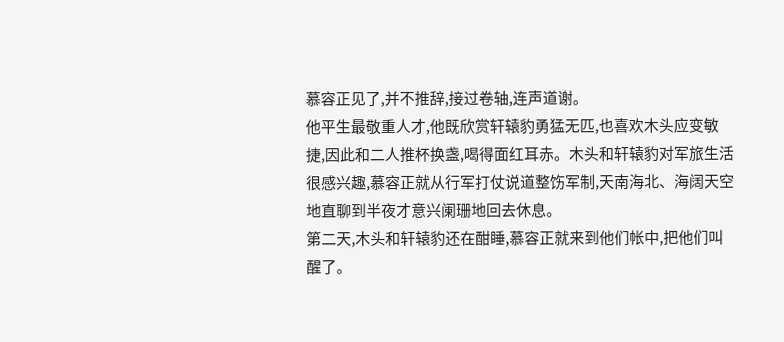慕容正见了,并不推辞,接过卷轴,连声道谢。
他平生最敬重人才,他既欣赏轩辕豹勇猛无匹,也喜欢木头应变敏捷,因此和二人推杯换盏,喝得面红耳赤。木头和轩辕豹对军旅生活很感兴趣,慕容正就从行军打仗说道整饬军制,天南海北、海阔天空地直聊到半夜才意兴阑珊地回去休息。
第二天,木头和轩辕豹还在酣睡,慕容正就来到他们帐中,把他们叫醒了。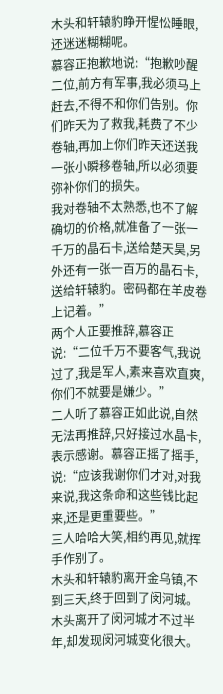木头和轩辕豹睁开惺忪睡眼,还迷迷糊糊呢。
慕容正抱歉地说:“抱歉吵醒二位,前方有军事,我必须马上赶去,不得不和你们告别。你们昨天为了救我,耗费了不少卷轴,再加上你们昨天还送我一张小瞬移卷轴,所以必须要弥补你们的损失。
我对卷轴不太熟悉,也不了解确切的价格,就准备了一张一千万的晶石卡,送给楚天昊,另外还有一张一百万的晶石卡,送给轩辕豹。密码都在羊皮卷上记着。”
两个人正要推辞,慕容正说:“二位千万不要客气,我说过了,我是军人,素来喜欢直爽,你们不就要是嫌少。”
二人听了慕容正如此说,自然无法再推辞,只好接过水晶卡,表示感谢。慕容正摇了摇手,说:“应该我谢你们才对,对我来说,我这条命和这些钱比起来,还是更重要些。”
三人哈哈大笑,相约再见,就挥手作别了。
木头和轩辕豹离开金乌镇,不到三天,终于回到了闵河城。木头离开了闵河城才不过半年,却发现闵河城变化很大。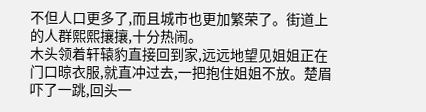不但人口更多了,而且城市也更加繁荣了。街道上的人群熙熙攘攘,十分热闹。
木头领着轩辕豹直接回到家,远远地望见姐姐正在门口晾衣服,就直冲过去,一把抱住姐姐不放。楚眉吓了一跳,回头一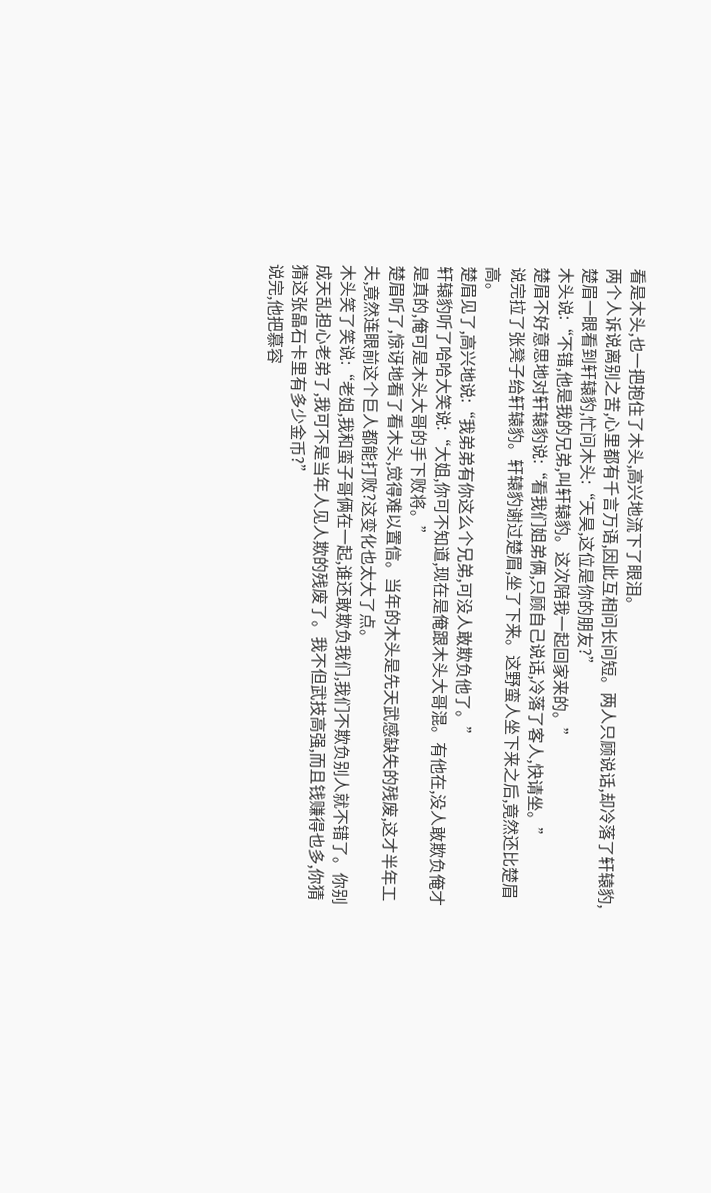看是木头,也一把抱住了木头,高兴地流下了眼泪。
两个人诉说离别之苦,心里都有千言万语,因此互相问长问短。两人只顾说话,却冷落了轩辕豹,楚眉一眼看到轩辕豹,忙问木头:“天昊,这位是你的朋友?”
木头说:“不错,他是我的兄弟,叫轩辕豹。这次陪我一起回家来的。”
楚眉不好意思地对轩辕豹说:“看我们姐弟俩,只顾自己说话,冷落了客人,快请坐。”
说完拉了张凳子给轩辕豹。轩辕豹谢过楚眉,坐了下来。这野蛮人坐下来之后,竟然还比楚眉高。
楚眉见了,高兴地说:“我弟弟有你这么个兄弟,可没人敢欺负他了。”
轩辕豹听了哈哈大笑说:“大姐,你可不知道,现在是俺跟木头大哥混。有他在,没人敢欺负俺才是真的,俺可是木头大哥的手下败将。”
楚眉听了,惊讶地看了看木头,觉得难以置信。当年的木头是先天武感缺失的残废,这才半年工夫,竟然连眼前这个巨人都能打败?这变化也太大了点。
木头笑了笑说:“老姐,我和蛮子哥俩在一起,谁还敢欺负我们,我们不欺负别人就不错了。你别成天乱担心老弟了,我可不是当年人见人欺的残废了。我不但武技高强,而且钱赚得也多,你猜猜这张晶石卡里有多少金币?”
说完,他把慕容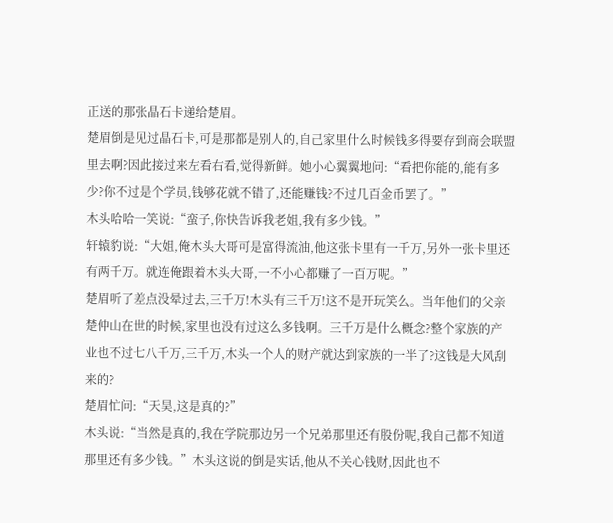正送的那张晶石卡递给楚眉。
楚眉倒是见过晶石卡,可是那都是别人的,自己家里什么时候钱多得要存到商会联盟里去啊?因此接过来左看右看,觉得新鲜。她小心翼翼地问:“看把你能的,能有多少?你不过是个学员,钱够花就不错了,还能赚钱?不过几百金币罢了。”
木头哈哈一笑说:“蛮子,你快告诉我老姐,我有多少钱。”
轩辕豹说:“大姐,俺木头大哥可是富得流油,他这张卡里有一千万,另外一张卡里还有两千万。就连俺跟着木头大哥,一不小心都赚了一百万呢。”
楚眉听了差点没晕过去,三千万!木头有三千万!这不是开玩笑么。当年他们的父亲楚仲山在世的时候,家里也没有过这么多钱啊。三千万是什么概念?整个家族的产业也不过七八千万,三千万,木头一个人的财产就达到家族的一半了?这钱是大风刮来的?
楚眉忙问:“天昊,这是真的?”
木头说:“当然是真的,我在学院那边另一个兄弟那里还有股份呢,我自己都不知道那里还有多少钱。”木头这说的倒是实话,他从不关心钱财,因此也不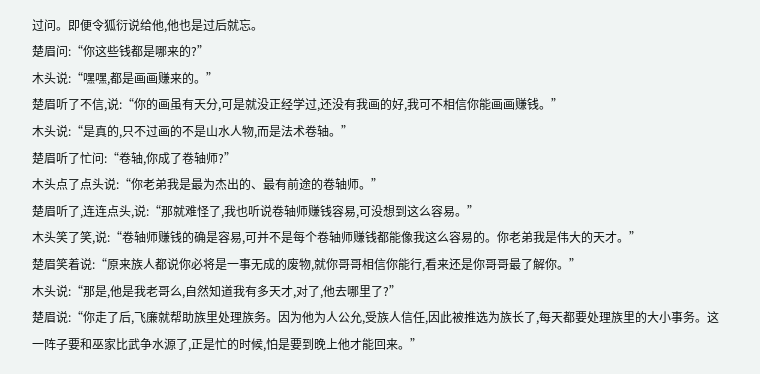过问。即便令狐衍说给他,他也是过后就忘。
楚眉问:“你这些钱都是哪来的?”
木头说:“嘿嘿,都是画画赚来的。”
楚眉听了不信,说:“你的画虽有天分,可是就没正经学过,还没有我画的好,我可不相信你能画画赚钱。”
木头说:“是真的,只不过画的不是山水人物,而是法术卷轴。”
楚眉听了忙问:“卷轴,你成了卷轴师?”
木头点了点头说:“你老弟我是最为杰出的、最有前途的卷轴师。”
楚眉听了,连连点头,说:“那就难怪了,我也听说卷轴师赚钱容易,可没想到这么容易。”
木头笑了笑,说:“卷轴师赚钱的确是容易,可并不是每个卷轴师赚钱都能像我这么容易的。你老弟我是伟大的天才。”
楚眉笑着说:“原来族人都说你必将是一事无成的废物,就你哥哥相信你能行,看来还是你哥哥最了解你。”
木头说:“那是,他是我老哥么,自然知道我有多天才,对了,他去哪里了?”
楚眉说:“你走了后,飞廉就帮助族里处理族务。因为他为人公允,受族人信任,因此被推选为族长了,每天都要处理族里的大小事务。这一阵子要和巫家比武争水源了,正是忙的时候,怕是要到晚上他才能回来。”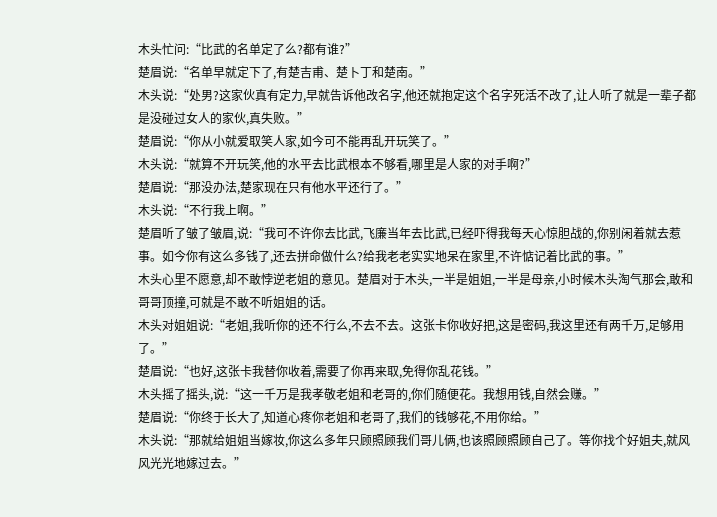木头忙问:“比武的名单定了么?都有谁?”
楚眉说:“名单早就定下了,有楚吉甫、楚卜丁和楚南。”
木头说:“处男?这家伙真有定力,早就告诉他改名字,他还就抱定这个名字死活不改了,让人听了就是一辈子都是没碰过女人的家伙,真失败。”
楚眉说:“你从小就爱取笑人家,如今可不能再乱开玩笑了。”
木头说:“就算不开玩笑,他的水平去比武根本不够看,哪里是人家的对手啊?”
楚眉说:“那没办法,楚家现在只有他水平还行了。”
木头说:“不行我上啊。”
楚眉听了皱了皱眉,说:“我可不许你去比武,飞廉当年去比武,已经吓得我每天心惊胆战的,你别闲着就去惹事。如今你有这么多钱了,还去拼命做什么?给我老老实实地呆在家里,不许惦记着比武的事。”
木头心里不愿意,却不敢悖逆老姐的意见。楚眉对于木头,一半是姐姐,一半是母亲,小时候木头淘气那会,敢和哥哥顶撞,可就是不敢不听姐姐的话。
木头对姐姐说:“老姐,我听你的还不行么,不去不去。这张卡你收好把,这是密码,我这里还有两千万,足够用了。”
楚眉说:“也好,这张卡我替你收着,需要了你再来取,免得你乱花钱。”
木头摇了摇头,说:“这一千万是我孝敬老姐和老哥的,你们随便花。我想用钱,自然会赚。”
楚眉说:“你终于长大了,知道心疼你老姐和老哥了,我们的钱够花,不用你给。”
木头说:“那就给姐姐当嫁妆,你这么多年只顾照顾我们哥儿俩,也该照顾照顾自己了。等你找个好姐夫,就风风光光地嫁过去。”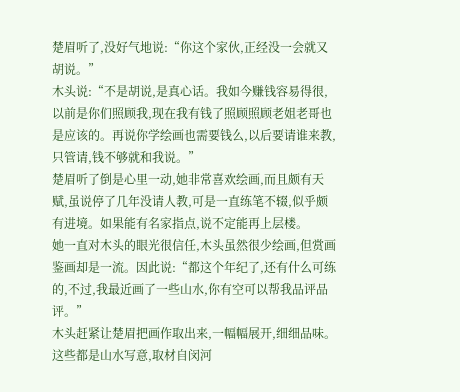楚眉听了,没好气地说:“你这个家伙,正经没一会就又胡说。”
木头说:“不是胡说,是真心话。我如今赚钱容易得很,以前是你们照顾我,现在我有钱了照顾照顾老姐老哥也是应该的。再说你学绘画也需要钱么,以后要请谁来教,只管请,钱不够就和我说。”
楚眉听了倒是心里一动,她非常喜欢绘画,而且颇有天赋,虽说停了几年没请人教,可是一直练笔不辍,似乎颇有进境。如果能有名家指点,说不定能再上层楼。
她一直对木头的眼光很信任,木头虽然很少绘画,但赏画鉴画却是一流。因此说:“都这个年纪了,还有什么可练的,不过,我最近画了一些山水,你有空可以帮我品评品评。”
木头赶紧让楚眉把画作取出来,一幅幅展开,细细品味。这些都是山水写意,取材自闵河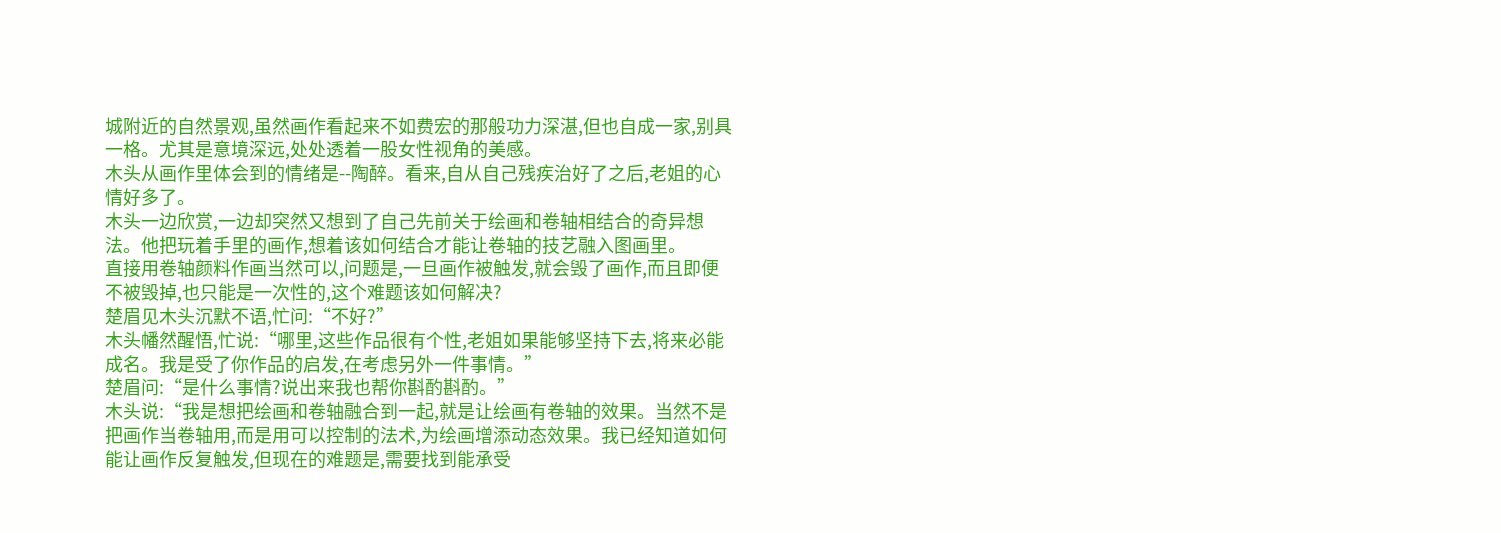城附近的自然景观,虽然画作看起来不如费宏的那般功力深湛,但也自成一家,别具一格。尤其是意境深远,处处透着一股女性视角的美感。
木头从画作里体会到的情绪是--陶醉。看来,自从自己残疾治好了之后,老姐的心情好多了。
木头一边欣赏,一边却突然又想到了自己先前关于绘画和卷轴相结合的奇异想法。他把玩着手里的画作,想着该如何结合才能让卷轴的技艺融入图画里。
直接用卷轴颜料作画当然可以,问题是,一旦画作被触发,就会毁了画作,而且即便不被毁掉,也只能是一次性的,这个难题该如何解决?
楚眉见木头沉默不语,忙问:“不好?”
木头幡然醒悟,忙说:“哪里,这些作品很有个性,老姐如果能够坚持下去,将来必能成名。我是受了你作品的启发,在考虑另外一件事情。”
楚眉问:“是什么事情?说出来我也帮你斟酌斟酌。”
木头说:“我是想把绘画和卷轴融合到一起,就是让绘画有卷轴的效果。当然不是把画作当卷轴用,而是用可以控制的法术,为绘画增添动态效果。我已经知道如何能让画作反复触发,但现在的难题是,需要找到能承受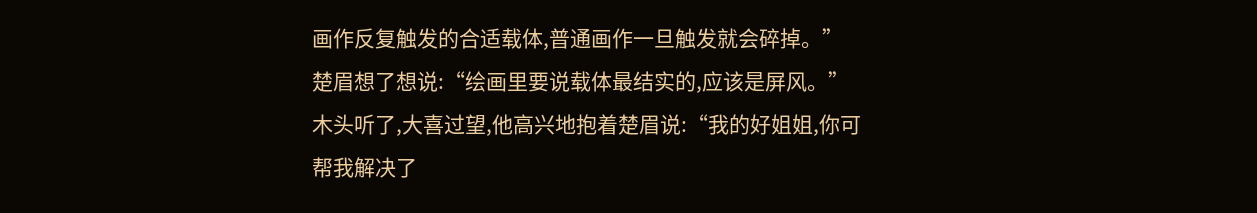画作反复触发的合适载体,普通画作一旦触发就会碎掉。”
楚眉想了想说:“绘画里要说载体最结实的,应该是屏风。”
木头听了,大喜过望,他高兴地抱着楚眉说:“我的好姐姐,你可帮我解决了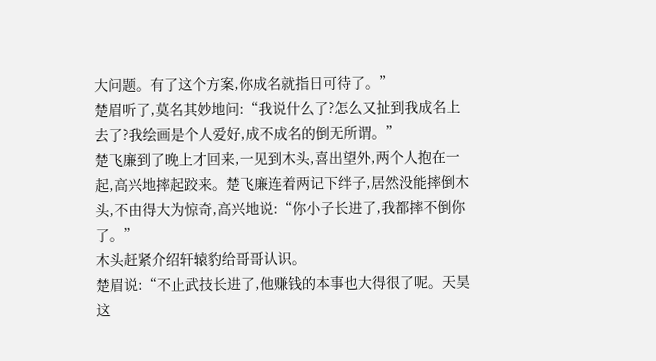大问题。有了这个方案,你成名就指日可待了。”
楚眉听了,莫名其妙地问:“我说什么了?怎么又扯到我成名上去了?我绘画是个人爱好,成不成名的倒无所谓。”
楚飞廉到了晚上才回来,一见到木头,喜出望外,两个人抱在一起,高兴地摔起跤来。楚飞廉连着两记下绊子,居然没能摔倒木头,不由得大为惊奇,高兴地说:“你小子长进了,我都摔不倒你了。”
木头赶紧介绍轩辕豹给哥哥认识。
楚眉说:“不止武技长进了,他赚钱的本事也大得很了呢。天昊这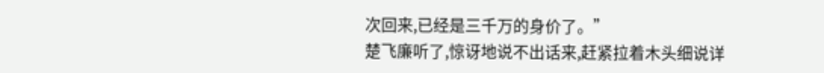次回来,已经是三千万的身价了。”
楚飞廉听了,惊讶地说不出话来,赶紧拉着木头细说详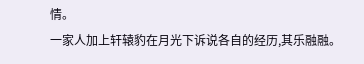情。
一家人加上轩辕豹在月光下诉说各自的经历,其乐融融。